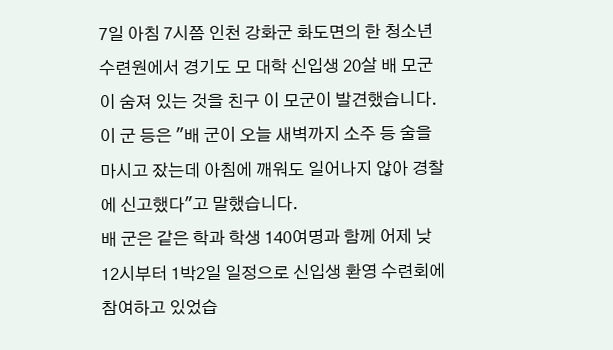7일 아침 7시쯤 인천 강화군 화도면의 한 청소년 수련원에서 경기도 모 대학 신입생 20살 배 모군이 숨져 있는 것을 친구 이 모군이 발견했습니다.
이 군 등은 "배 군이 오늘 새벽까지 소주 등 술을 마시고 잤는데 아침에 깨워도 일어나지 않아 경찰에 신고했다"고 말했습니다.
배 군은 같은 학과 학생 140여명과 함께 어제 낮 12시부터 1박2일 일정으로 신입생 환영 수련회에 참여하고 있었습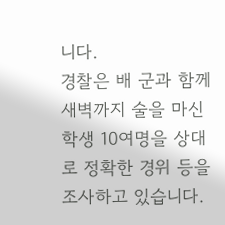니다.
경찰은 배 군과 함께 새벽까지 술을 마신 학생 10여명을 상대로 정확한 경위 등을 조사하고 있습니다.